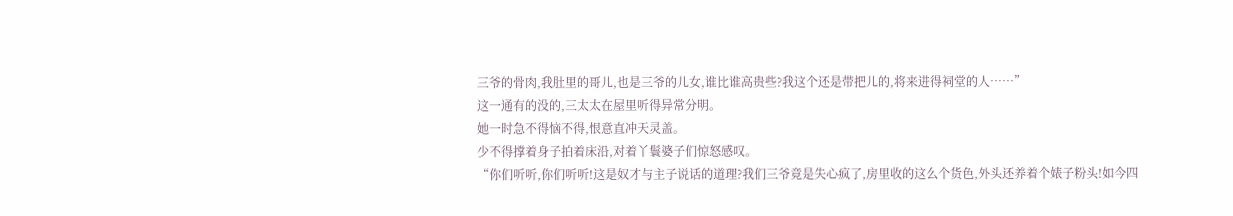三爷的骨肉,我肚里的哥儿,也是三爷的儿女,谁比谁高贵些?我这个还是带把儿的,将来进得祠堂的人……”
这一通有的没的,三太太在屋里听得异常分明。
她一时急不得恼不得,恨意直冲天灵盖。
少不得撑着身子拍着床沿,对着丫鬟婆子们惊怒感叹。
“你们听听,你们听听!这是奴才与主子说话的道理?我们三爷竟是失心疯了,房里收的这么个货色,外头还养着个婊子粉头!如今四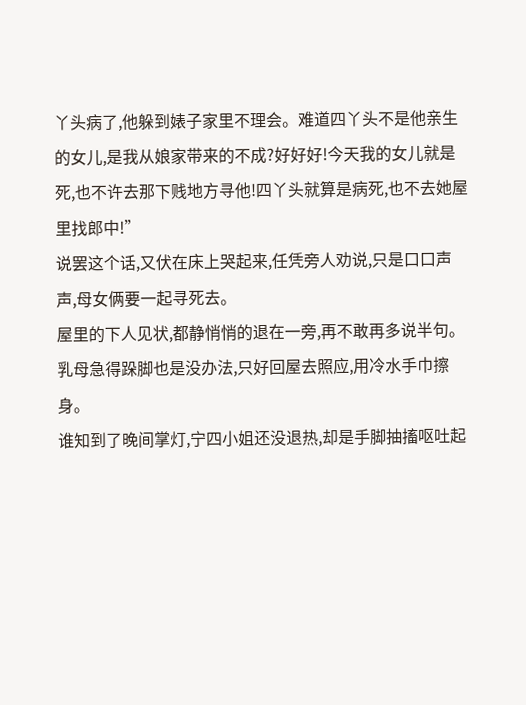丫头病了,他躲到婊子家里不理会。难道四丫头不是他亲生的女儿,是我从娘家带来的不成?好好好!今天我的女儿就是死,也不许去那下贱地方寻他!四丫头就算是病死,也不去她屋里找郎中!”
说罢这个话,又伏在床上哭起来,任凭旁人劝说,只是口口声声,母女俩要一起寻死去。
屋里的下人见状,都静悄悄的退在一旁,再不敢再多说半句。
乳母急得跺脚也是没办法,只好回屋去照应,用冷水手巾擦身。
谁知到了晚间掌灯,宁四小姐还没退热,却是手脚抽搐呕吐起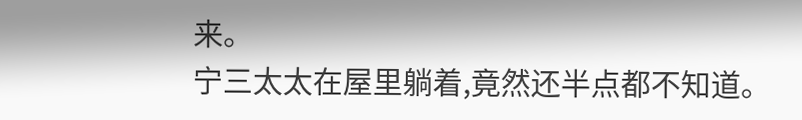来。
宁三太太在屋里躺着,竟然还半点都不知道。